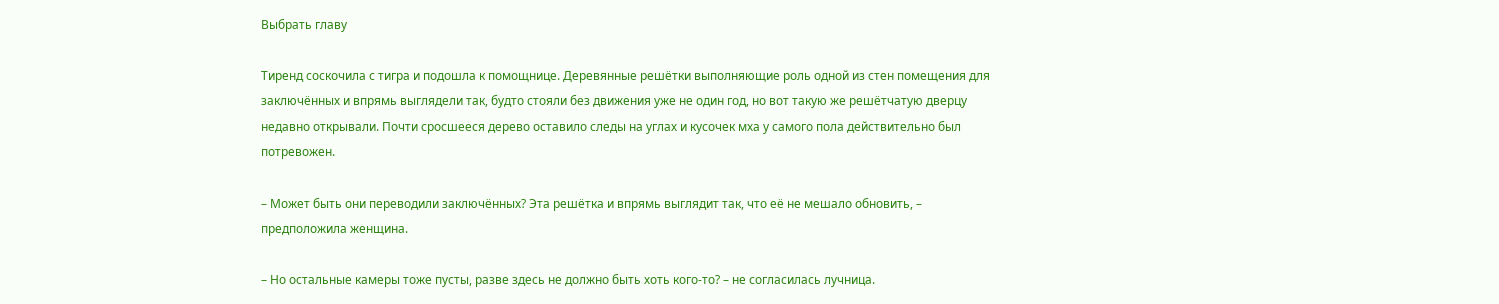Выбрать главу

Тиренд соскочила с тигра и подошла к помощнице. Деревянные решётки выполняющие роль одной из стен помещения для заключённых и впрямь выглядели так, будто стояли без движения уже не один год, но вот такую же решётчатую дверцу недавно открывали. Почти сросшееся дерево оставило следы на углах и кусочек мха у самого пола действительно был потревожен.

– Может быть они переводили заключённых? Эта решётка и впрямь выглядит так, что её не мешало обновить, – предположила женщина.

– Но остальные камеры тоже пусты, разве здесь не должно быть хоть кого-то? – не согласилась лучница.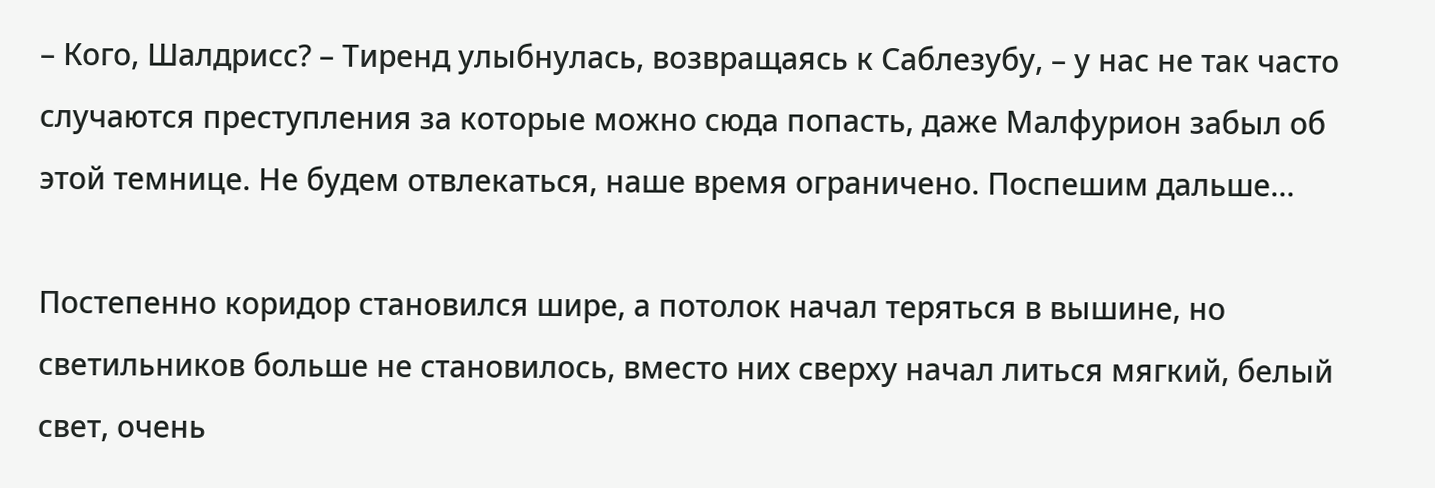– Кого, Шалдрисс? – Тиренд улыбнулась, возвращаясь к Саблезубу, – у нас не так часто случаются преступления за которые можно сюда попасть, даже Малфурион забыл об этой темнице. Не будем отвлекаться, наше время ограничено. Поспешим дальше…

Постепенно коридор становился шире, а потолок начал теряться в вышине, но светильников больше не становилось, вместо них сверху начал литься мягкий, белый свет, очень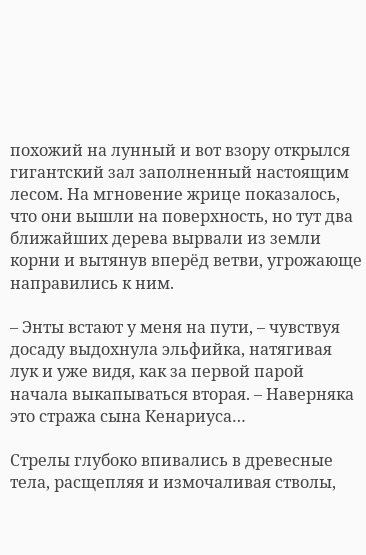похожий на лунный и вот взору открылся гигантский зал заполненный настоящим лесом. На мгновение жрице показалось, что они вышли на поверхность, но тут два ближайших дерева вырвали из земли корни и вытянув вперёд ветви, угрожающе направились к ним.

– Энты встают у меня на пути, – чувствуя досаду выдохнула эльфийка, натягивая лук и уже видя, как за первой парой начала выкапываться вторая. – Наверняка это стража сына Кенариуса…

Стрелы глубоко впивались в древесные тела, расщепляя и измочаливая стволы,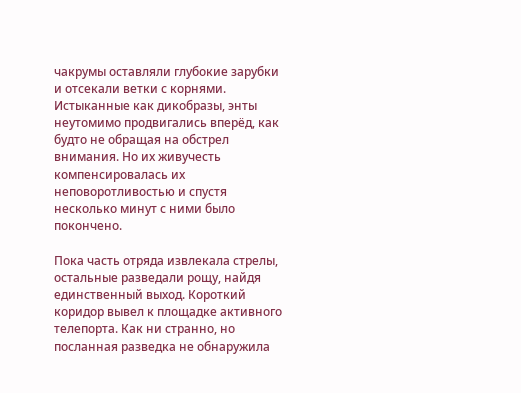чакрумы оставляли глубокие зарубки и отсекали ветки с корнями. Истыканные как дикобразы, энты неутомимо продвигались вперёд, как будто не обращая на обстрел внимания. Но их живучесть компенсировалась их неповоротливостью и спустя несколько минут с ними было покончено.

Пока часть отряда извлекала стрелы, остальные разведали рощу, найдя единственный выход. Короткий коридор вывел к площадке активного телепорта. Как ни странно, но посланная разведка не обнаружила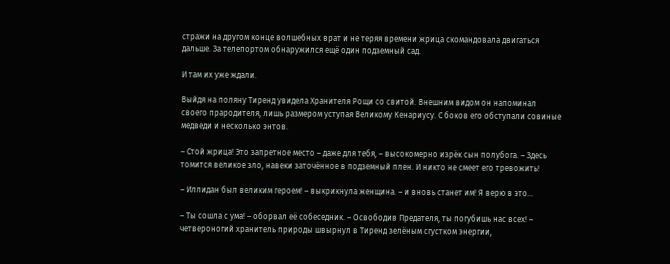стражи на другом конце волшебных врат и не теряя времени жрица скомандовала двигаться дальше. За телепортом обнаружился ещё один подземный сад.

И там их уже ждали.

Выйдя на поляну Тиренд увидела Хранителя Рощи со свитой. Внешним видом он напоминал своего прародителя, лишь размером уступая Великому Кенариусу. С боков его обступали совиные медведи и несколько энтов.

– Стой жрица! Это запретное место – даже для тебя, – высокомерно изрёк сын полубога. – Здесь томится великое зло, навеки заточённое в подземный плен. И никто не смеет его тревожить!

– Иллидан был великим героем! – выкрикнула женщина. – и вновь станет им! Я верю в это…

– Ты сошла с ума! – оборвал её собеседник. – Освободив Предателя, ты погубишь нас всех! – четвероногий хранитель природы швырнул в Тиренд зелёным сгустком энергии,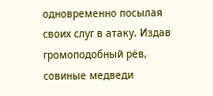одновременно посылая своих слуг в атаку. Издав громоподобный рёв, совиные медведи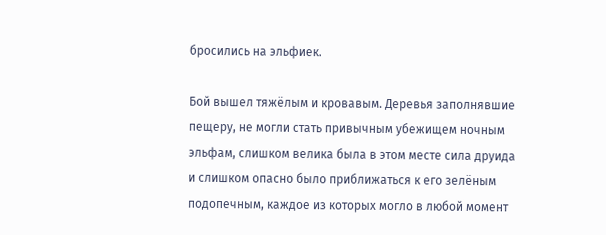бросились на эльфиек.

Бой вышел тяжёлым и кровавым. Деревья заполнявшие пещеру, не могли стать привычным убежищем ночным эльфам, слишком велика была в этом месте сила друида и слишком опасно было приближаться к его зелёным подопечным, каждое из которых могло в любой момент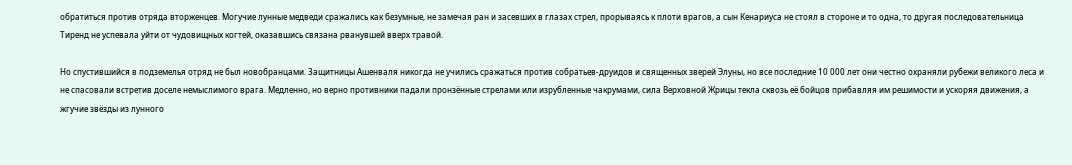обратиться против отряда вторженцев. Могучие лунные медведи сражались как безумные, не замечая ран и засевших в глазах стрел, прорываясь к плоти врагов, а сын Кенариуса не стоял в стороне и то одна, то другая последовательница Тиренд не успевала уйти от чудовищных когтей, оказавшись связана рванувшей вверх травой.

Но спустившийся в подземелья отряд не был новобранцами. Защитницы Ашенваля никогда не учились сражаться против собратьев-друидов и священных зверей Элуны, но все последние 10 000 лет они честно охраняли рубежи великого леса и не спасовали встретив доселе немыслимого врага. Медленно, но верно противники падали пронзённые стрелами или изрубленные чакрумами, сила Верховной Жрицы текла сквозь её бойцов прибавляя им решимости и ускоряя движения, а жгучие звёзды из лунного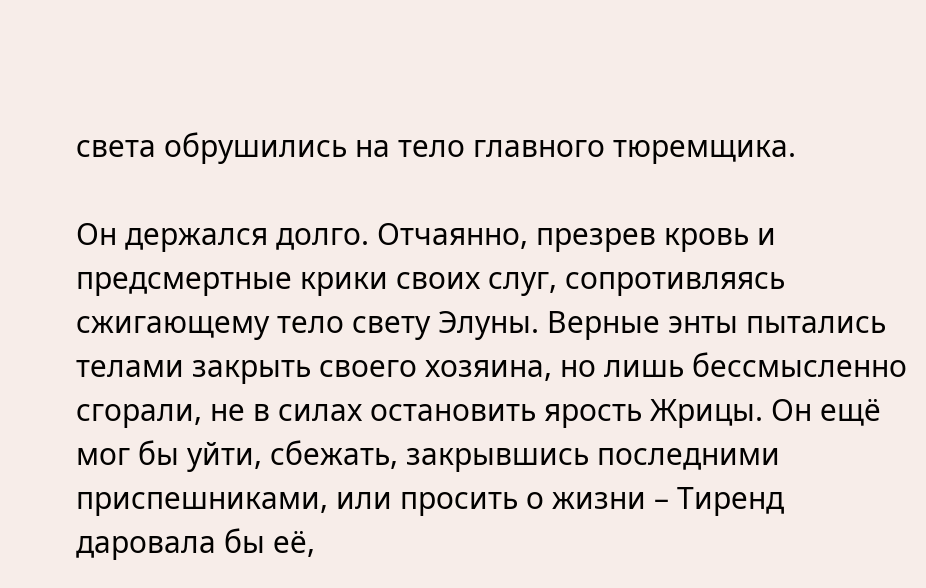света обрушились на тело главного тюремщика.

Он держался долго. Отчаянно, презрев кровь и предсмертные крики своих слуг, сопротивляясь сжигающему тело свету Элуны. Верные энты пытались телами закрыть своего хозяина, но лишь бессмысленно сгорали, не в силах остановить ярость Жрицы. Он ещё мог бы уйти, сбежать, закрывшись последними приспешниками, или просить о жизни – Тиренд даровала бы её,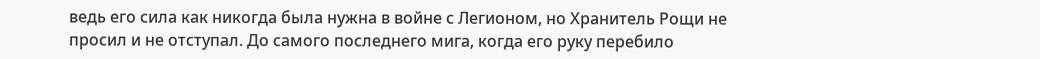ведь его сила как никогда была нужна в войне с Легионом, но Хранитель Рощи не просил и не отступал. До самого последнего мига, когда его руку перебило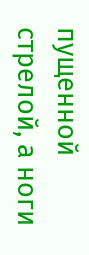пущенной стрелой, а ноги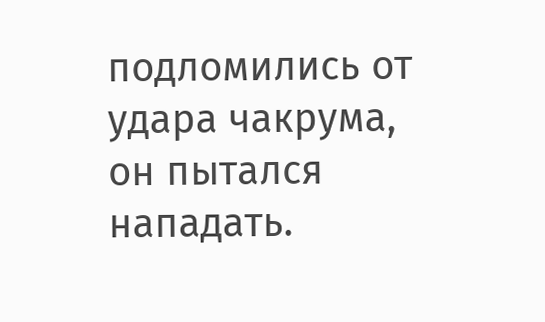подломились от удара чакрума, он пытался нападать.